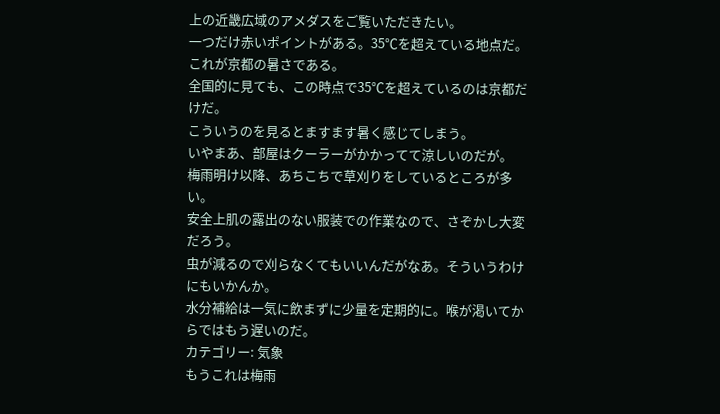上の近畿広域のアメダスをご覧いただきたい。
一つだけ赤いポイントがある。35℃を超えている地点だ。
これが京都の暑さである。
全国的に見ても、この時点で35℃を超えているのは京都だけだ。
こういうのを見るとますます暑く感じてしまう。
いやまあ、部屋はクーラーがかかってて涼しいのだが。
梅雨明け以降、あちこちで草刈りをしているところが多い。
安全上肌の露出のない服装での作業なので、さぞかし大変だろう。
虫が減るので刈らなくてもいいんだがなあ。そういうわけにもいかんか。
水分補給は一気に飲まずに少量を定期的に。喉が渇いてからではもう遅いのだ。
カテゴリー: 気象
もうこれは梅雨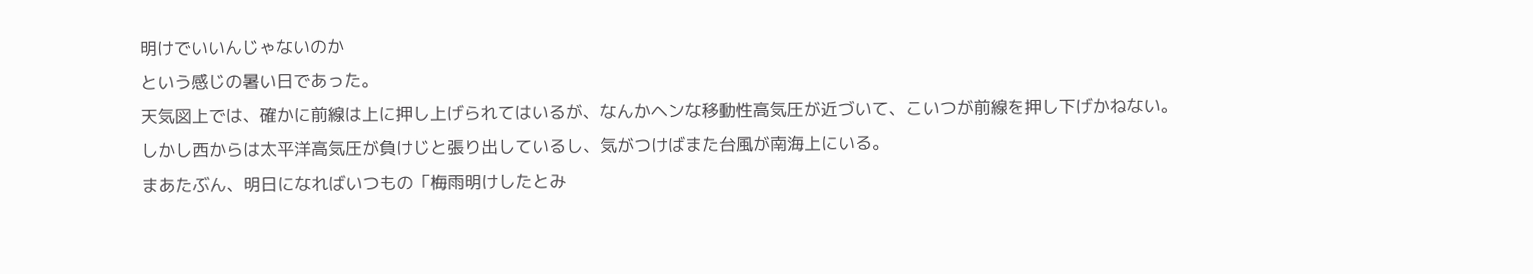明けでいいんじゃないのか
という感じの暑い日であった。
天気図上では、確かに前線は上に押し上げられてはいるが、なんかヘンな移動性高気圧が近づいて、こいつが前線を押し下げかねない。
しかし西からは太平洋高気圧が負けじと張り出しているし、気がつけばまた台風が南海上にいる。
まあたぶん、明日になればいつもの「梅雨明けしたとみ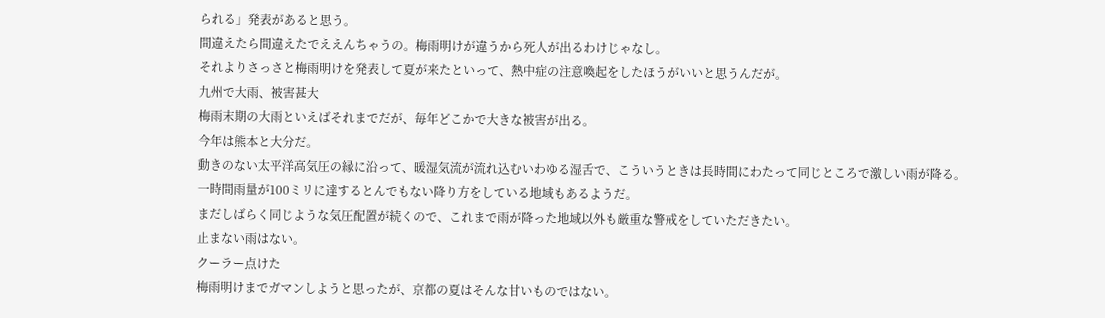られる」発表があると思う。
間違えたら間違えたでええんちゃうの。梅雨明けが違うから死人が出るわけじゃなし。
それよりさっさと梅雨明けを発表して夏が来たといって、熱中症の注意喚起をしたほうがいいと思うんだが。
九州で大雨、被害甚大
梅雨末期の大雨といえばそれまでだが、毎年どこかで大きな被害が出る。
今年は熊本と大分だ。
動きのない太平洋高気圧の縁に沿って、暖湿気流が流れ込むいわゆる湿舌で、こういうときは長時間にわたって同じところで激しい雨が降る。
一時間雨量が100ミリに達するとんでもない降り方をしている地域もあるようだ。
まだしばらく同じような気圧配置が続くので、これまで雨が降った地域以外も厳重な警戒をしていただきたい。
止まない雨はない。
クーラー点けた
梅雨明けまでガマンしようと思ったが、京都の夏はそんな甘いものではない。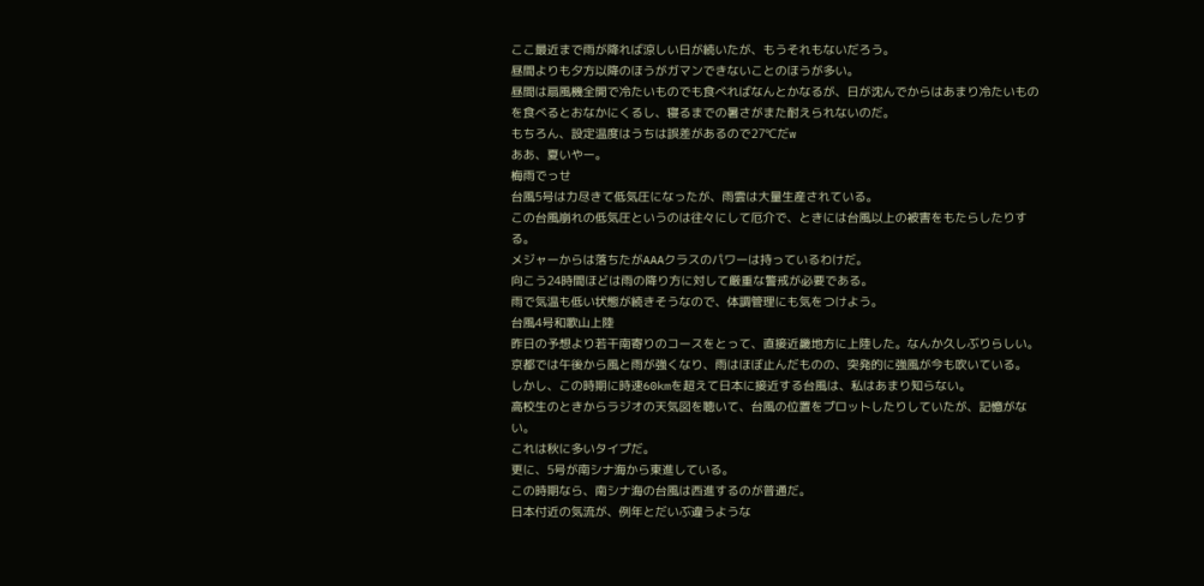ここ最近まで雨が降れば涼しい日が続いたが、もうそれもないだろう。
昼間よりも夕方以降のほうがガマンできないことのほうが多い。
昼間は扇風機全開で冷たいものでも食べればなんとかなるが、日が沈んでからはあまり冷たいものを食べるとおなかにくるし、寝るまでの暑さがまた耐えられないのだ。
もちろん、設定温度はうちは誤差があるので27℃だw
ああ、夏いやー。
梅雨でっせ
台風5号は力尽きて低気圧になったが、雨雲は大量生産されている。
この台風崩れの低気圧というのは往々にして厄介で、ときには台風以上の被害をもたらしたりする。
メジャーからは落ちたがAAAクラスのパワーは持っているわけだ。
向こう24時間ほどは雨の降り方に対して厳重な警戒が必要である。
雨で気温も低い状態が続きそうなので、体調管理にも気をつけよう。
台風4号和歌山上陸
昨日の予想より若干南寄りのコースをとって、直接近畿地方に上陸した。なんか久しぶりらしい。
京都では午後から風と雨が強くなり、雨はほぼ止んだものの、突発的に強風が今も吹いている。
しかし、この時期に時速60kmを超えて日本に接近する台風は、私はあまり知らない。
高校生のときからラジオの天気図を聴いて、台風の位置をプロットしたりしていたが、記憶がない。
これは秋に多いタイプだ。
更に、5号が南シナ海から東進している。
この時期なら、南シナ海の台風は西進するのが普通だ。
日本付近の気流が、例年とだいぶ違うような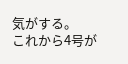気がする。
これから4号が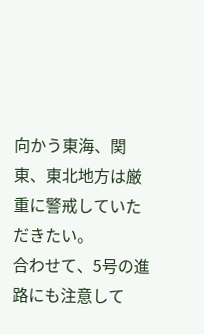向かう東海、関東、東北地方は厳重に警戒していただきたい。
合わせて、5号の進路にも注意して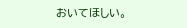おいてほしい。